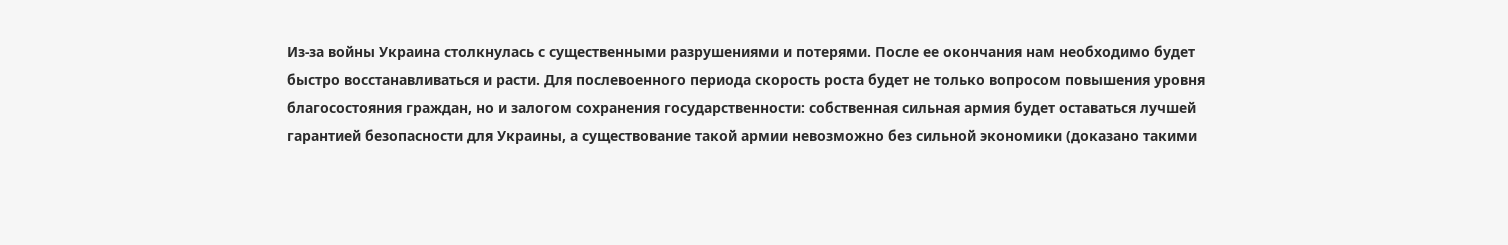Из-за войны Украина столкнулась с существенными разрушениями и потерями. После ее окончания нам необходимо будет быстро восстанавливаться и расти. Для послевоенного периода скорость роста будет не только вопросом повышения уровня благосостояния граждан, но и залогом сохранения государственности: собственная сильная армия будет оставаться лучшей гарантией безопасности для Украины, а существование такой армии невозможно без сильной экономики (доказано такими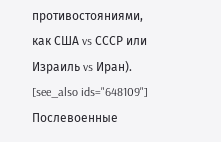противостояниями, как США vs СССР или Израиль vs Иран).
[see_also ids="648109"]
Послевоенные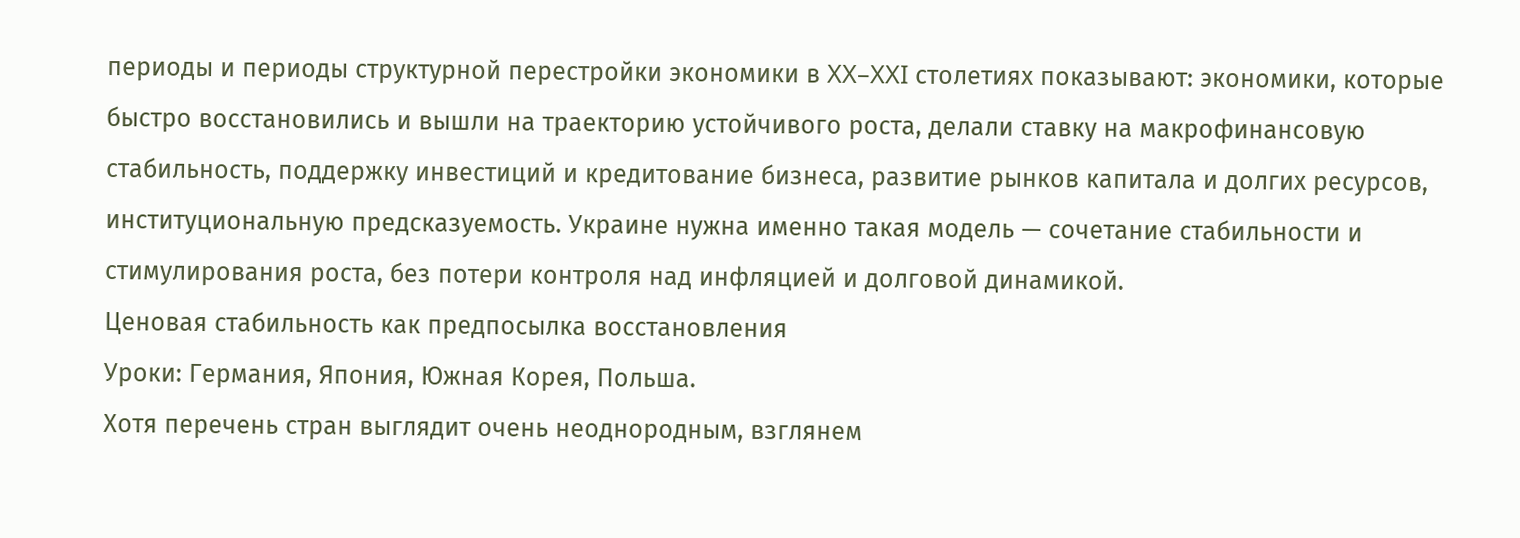периоды и периоды структурной перестройки экономики в XX–XXI столетиях показывают: экономики, которые быстро восстановились и вышли на траекторию устойчивого роста, делали ставку на макрофинансовую стабильность, поддержку инвестиций и кредитование бизнеса, развитие рынков капитала и долгих ресурсов, институциональную предсказуемость. Украине нужна именно такая модель — сочетание стабильности и стимулирования роста, без потери контроля над инфляцией и долговой динамикой.
Ценовая стабильность как предпосылка восстановления
Уроки: Германия, Япония, Южная Корея, Польша.
Хотя перечень стран выглядит очень неоднородным, взглянем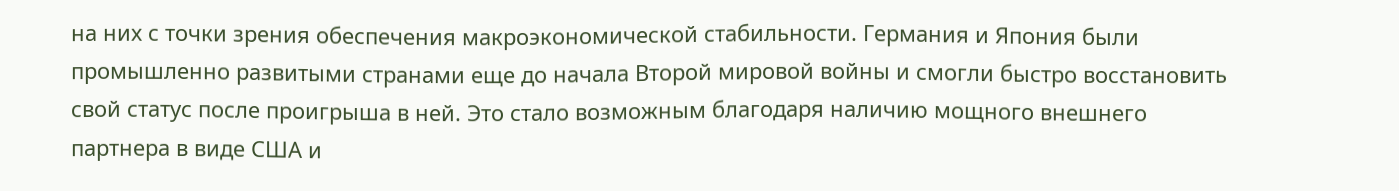на них с точки зрения обеспечения макроэкономической стабильности. Германия и Япония были промышленно развитыми странами еще до начала Второй мировой войны и смогли быстро восстановить свой статус после проигрыша в ней. Это стало возможным благодаря наличию мощного внешнего партнера в виде США и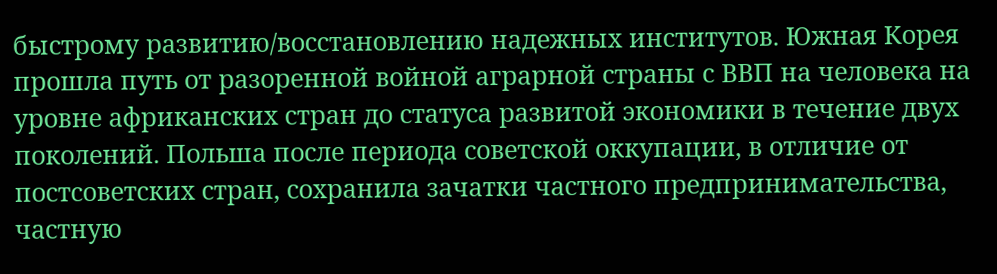быстрому развитию/восстановлению надежных институтов. Южная Корея прошла путь от разоренной войной аграрной страны с ВВП на человека на уровне африканских стран до статуса развитой экономики в течение двух поколений. Польша после периода советской оккупации, в отличие от постсоветских стран, сохранила зачатки частного предпринимательства, частную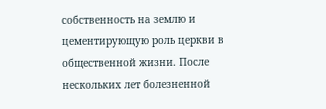собственность на землю и цементирующую роль церкви в общественной жизни. После нескольких лет болезненной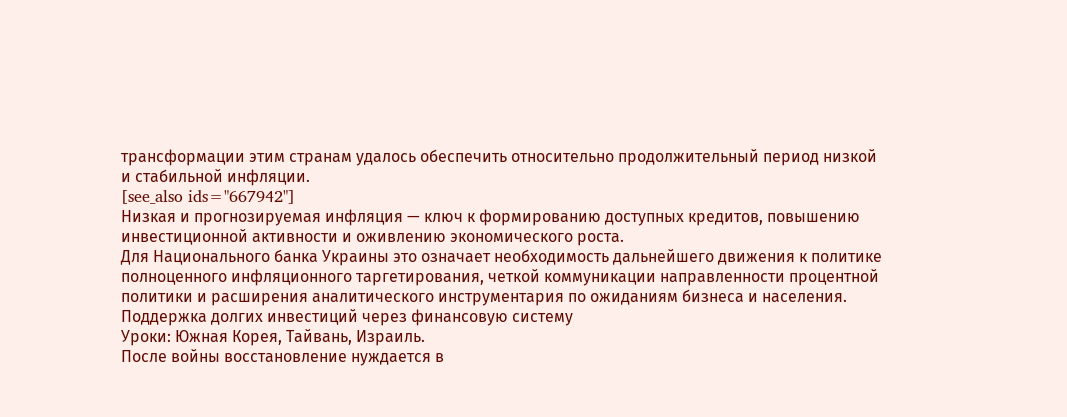трансформации этим странам удалось обеспечить относительно продолжительный период низкой и стабильной инфляции.
[see_also ids="667942"]
Низкая и прогнозируемая инфляция — ключ к формированию доступных кредитов, повышению инвестиционной активности и оживлению экономического роста.
Для Национального банка Украины это означает необходимость дальнейшего движения к политике полноценного инфляционного таргетирования, четкой коммуникации направленности процентной политики и расширения аналитического инструментария по ожиданиям бизнеса и населения.
Поддержка долгих инвестиций через финансовую систему
Уроки: Южная Корея, Тайвань, Израиль.
После войны восстановление нуждается в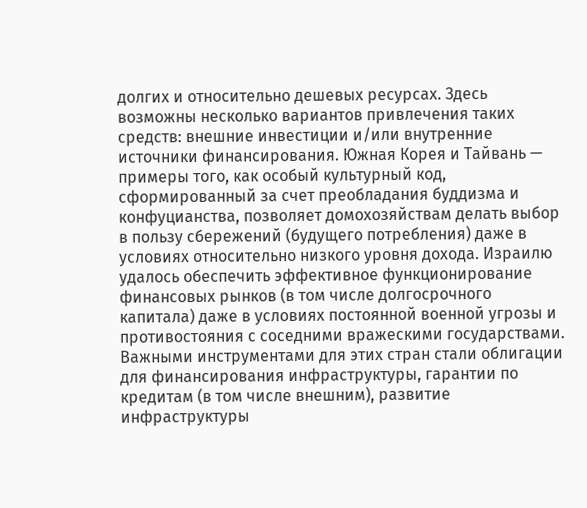долгих и относительно дешевых ресурсах. Здесь возможны несколько вариантов привлечения таких средств: внешние инвестиции и/или внутренние источники финансирования. Южная Корея и Тайвань — примеры того, как особый культурный код, сформированный за счет преобладания буддизма и конфуцианства, позволяет домохозяйствам делать выбор в пользу сбережений (будущего потребления) даже в условиях относительно низкого уровня дохода. Израилю удалось обеспечить эффективное функционирование финансовых рынков (в том числе долгосрочного капитала) даже в условиях постоянной военной угрозы и противостояния с соседними вражескими государствами. Важными инструментами для этих стран стали облигации для финансирования инфраструктуры, гарантии по кредитам (в том числе внешним), развитие инфраструктуры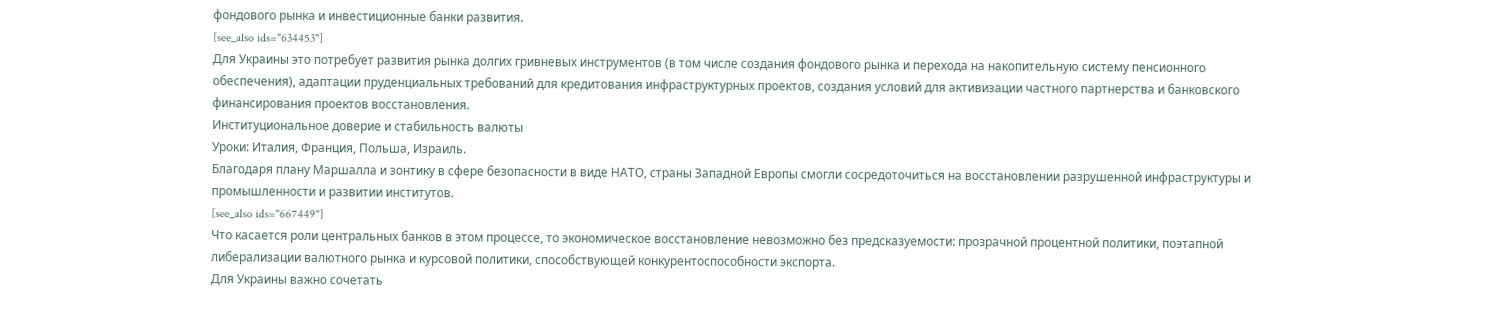фондового рынка и инвестиционные банки развития.
[see_also ids="634453"]
Для Украины это потребует развития рынка долгих гривневых инструментов (в том числе создания фондового рынка и перехода на накопительную систему пенсионного обеспечения), адаптации пруденциальных требований для кредитования инфраструктурных проектов, создания условий для активизации частного партнерства и банковского финансирования проектов восстановления.
Институциональное доверие и стабильность валюты
Уроки: Италия, Франция, Польша, Израиль.
Благодаря плану Маршалла и зонтику в сфере безопасности в виде НАТО, страны Западной Европы смогли сосредоточиться на восстановлении разрушенной инфраструктуры и промышленности и развитии институтов.
[see_also ids="667449"]
Что касается роли центральных банков в этом процессе, то экономическое восстановление невозможно без предсказуемости: прозрачной процентной политики, поэтапной либерализации валютного рынка и курсовой политики, способствующей конкурентоспособности экспорта.
Для Украины важно сочетать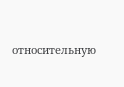относительную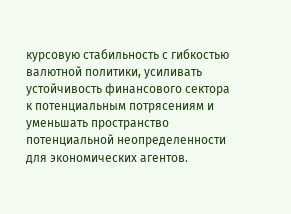курсовую стабильность с гибкостью валютной политики, усиливать устойчивость финансового сектора к потенциальным потрясениям и уменьшать пространство потенциальной неопределенности для экономических агентов.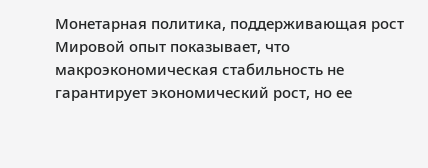Монетарная политика, поддерживающая рост
Мировой опыт показывает, что макроэкономическая стабильность не гарантирует экономический рост, но ее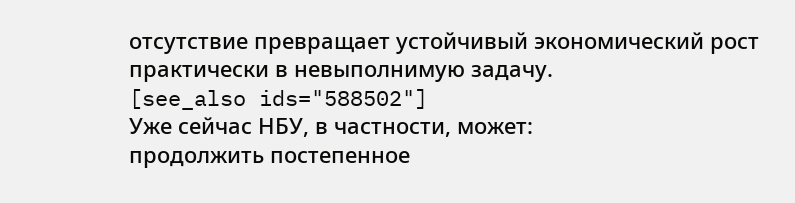отсутствие превращает устойчивый экономический рост практически в невыполнимую задачу.
[see_also ids="588502"]
Уже сейчас НБУ, в частности, может:
продолжить постепенное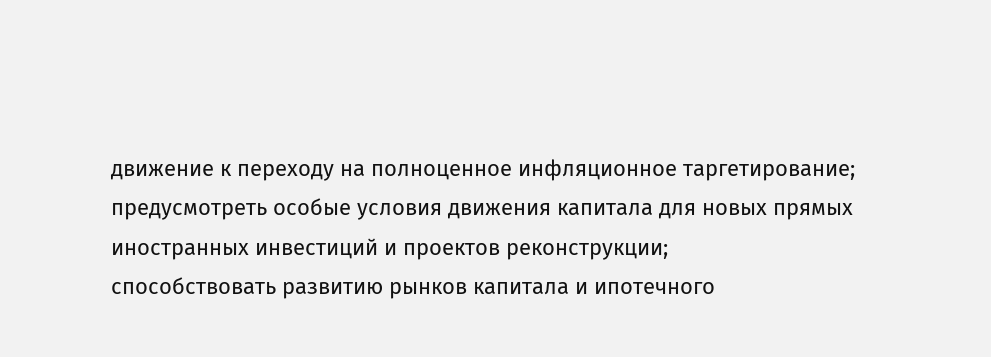движение к переходу на полноценное инфляционное таргетирование;
предусмотреть особые условия движения капитала для новых прямых иностранных инвестиций и проектов реконструкции;
способствовать развитию рынков капитала и ипотечного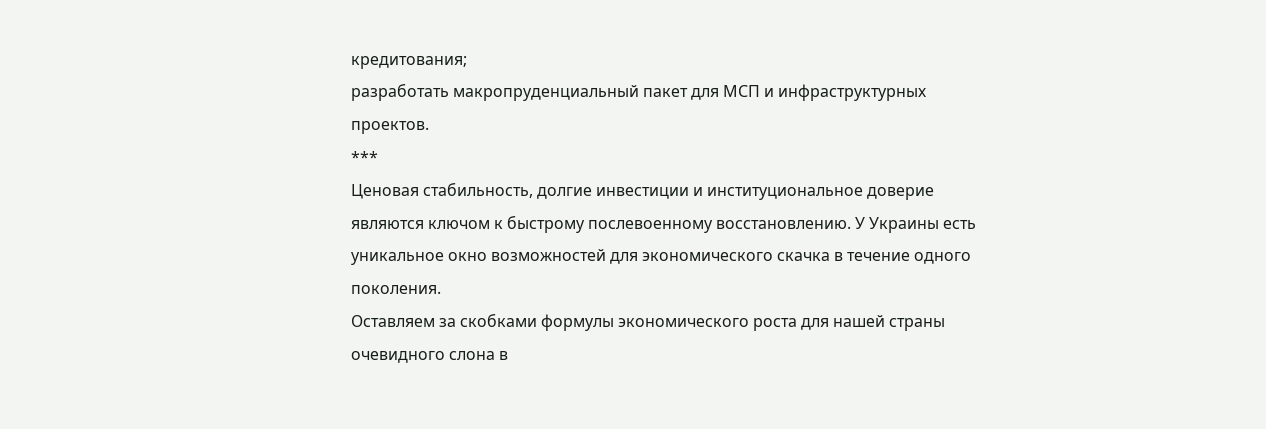кредитования;
разработать макропруденциальный пакет для МСП и инфраструктурных проектов.
***
Ценовая стабильность, долгие инвестиции и институциональное доверие являются ключом к быстрому послевоенному восстановлению. У Украины есть уникальное окно возможностей для экономического скачка в течение одного поколения.
Оставляем за скобками формулы экономического роста для нашей страны очевидного слона в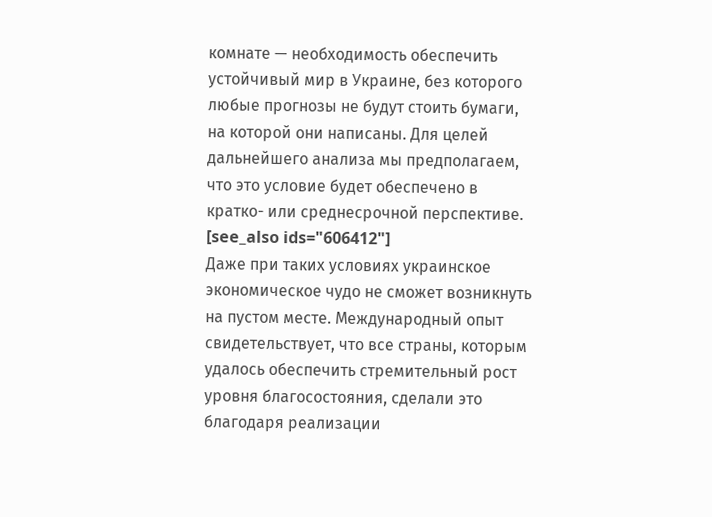комнате — необходимость обеспечить устойчивый мир в Украине, без которого любые прогнозы не будут стоить бумаги, на которой они написаны. Для целей дальнейшего анализа мы предполагаем, что это условие будет обеспечено в кратко- или среднесрочной перспективе.
[see_also ids="606412"]
Даже при таких условиях украинское экономическое чудо не сможет возникнуть на пустом месте. Международный опыт свидетельствует, что все страны, которым удалось обеспечить стремительный рост уровня благосостояния, сделали это благодаря реализации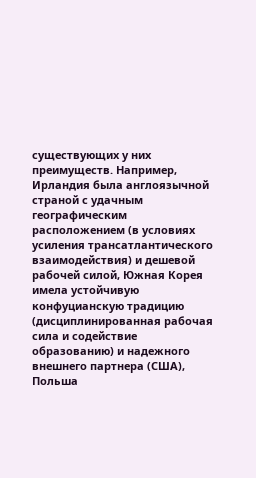существующих у них преимуществ. Например, Ирландия была англоязычной страной с удачным географическим расположением (в условиях усиления трансатлантического взаимодействия) и дешевой рабочей силой, Южная Корея имела устойчивую конфуцианскую традицию (дисциплинированная рабочая сила и содействие образованию) и надежного внешнего партнера (США), Польша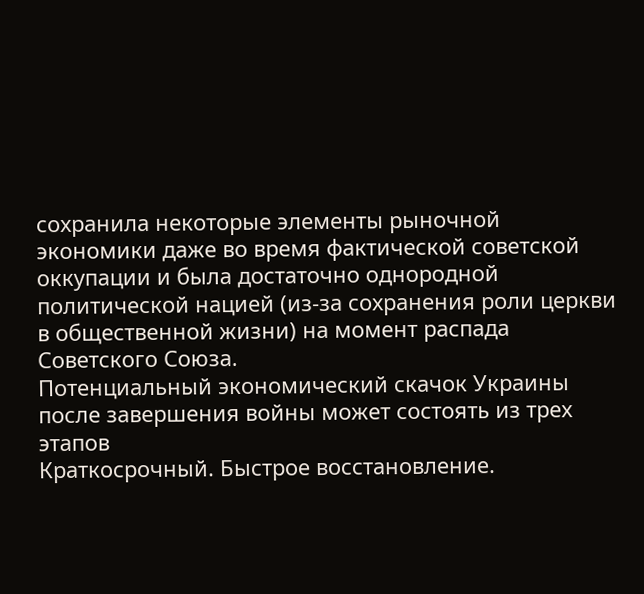сохранила некоторые элементы рыночной экономики даже во время фактической советской оккупации и была достаточно однородной политической нацией (из-за сохранения роли церкви в общественной жизни) на момент распада Советского Союза.
Потенциальный экономический скачок Украины после завершения войны может состоять из трех этапов
Краткосрочный. Быстрое восстановление.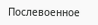Послевоенное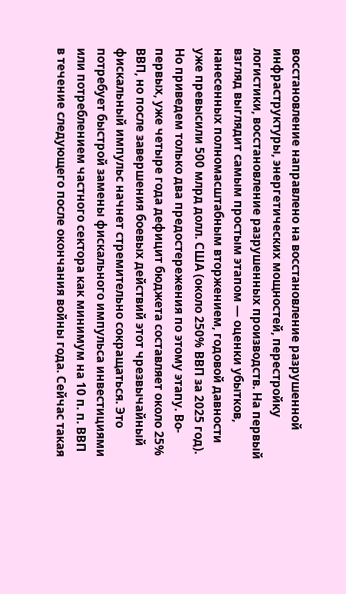восстановление направлено на восстановление разрушенной инфраструктуры, энергетических мощностей, перестройку логистики, восстановление разрушенных производств. На первый взгляд выглядит самым простым этапом — оценки убытков, нанесенных полномасштабным вторжением, годовой давности уже превысили 500 млрд долл. США (около 250% ВВП за 2025 год). Но приведем только два предостережения по этому этапу. Во-первых, уже четыре года дефицит бюджета составляет около 25% ВВП, но после завершения боевых действий этот чрезвычайный фискальный импульс начнет стремительно сокращаться. Это потребует быстрой замены фискального импульса инвестициями или потреблением частного сектора как минимум на 10 п. п. ВВП в течение следующего после окончания войны года. Сейчас такая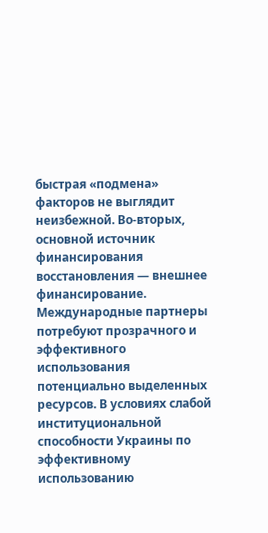быстрая «подмена» факторов не выглядит неизбежной. Во-вторых, основной источник финансирования восстановления — внешнее финансирование. Международные партнеры потребуют прозрачного и эффективного использования потенциально выделенных ресурсов. В условиях слабой институциональной способности Украины по эффективному использованию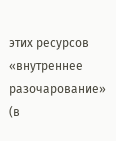этих ресурсов «внутреннее разочарование» (в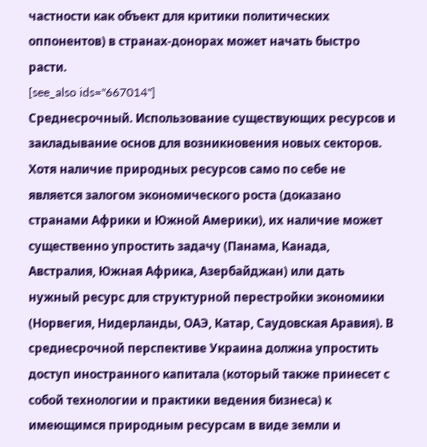частности как объект для критики политических оппонентов) в странах-донорах может начать быстро расти.
[see_also ids="667014"]
Среднесрочный. Использование существующих ресурсов и закладывание основ для возникновения новых секторов. Хотя наличие природных ресурсов само по себе не является залогом экономического роста (доказано странами Африки и Южной Америки), их наличие может существенно упростить задачу (Панама, Канада, Австралия, Южная Африка, Азербайджан) или дать нужный ресурс для структурной перестройки экономики (Норвегия, Нидерланды, ОАЭ, Катар, Саудовская Аравия). В среднесрочной перспективе Украина должна упростить доступ иностранного капитала (который также принесет с собой технологии и практики ведения бизнеса) к имеющимся природным ресурсам в виде земли и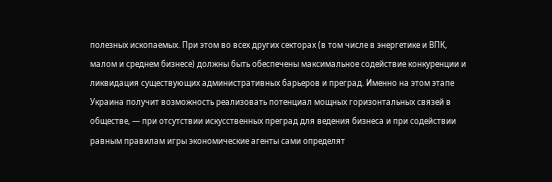полезных ископаемых. При этом во всех других секторах (в том числе в энергетике и ВПК, малом и среднем бизнесе) должны быть обеспечены максимальное содействие конкуренции и ликвидация существующих административных барьеров и преград. Именно на этом этапе Украина получит возможность реализовать потенциал мощных горизонтальных связей в обществе, — при отсутствии искусственных преград для ведения бизнеса и при содействии равным правилам игры экономические агенты сами определят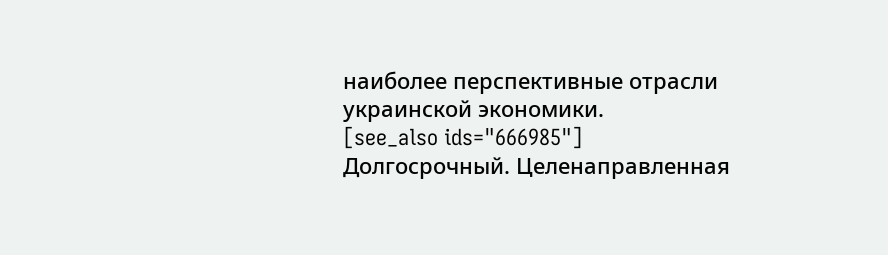наиболее перспективные отрасли украинской экономики.
[see_also ids="666985"]
Долгосрочный. Целенаправленная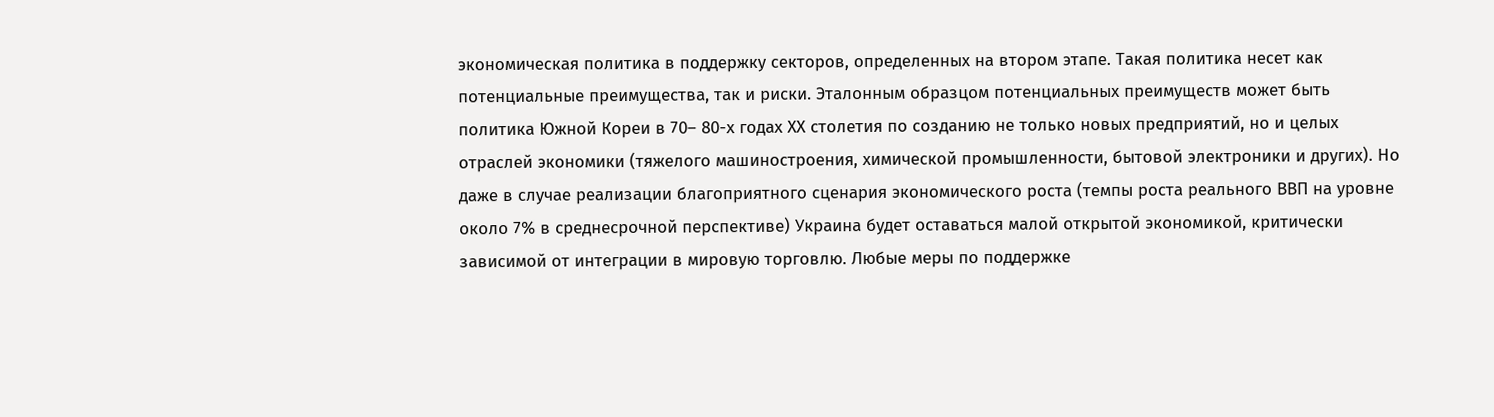экономическая политика в поддержку секторов, определенных на втором этапе. Такая политика несет как потенциальные преимущества, так и риски. Эталонным образцом потенциальных преимуществ может быть политика Южной Кореи в 70– 80-х годах ХХ столетия по созданию не только новых предприятий, но и целых отраслей экономики (тяжелого машиностроения, химической промышленности, бытовой электроники и других). Но даже в случае реализации благоприятного сценария экономического роста (темпы роста реального ВВП на уровне около 7% в среднесрочной перспективе) Украина будет оставаться малой открытой экономикой, критически зависимой от интеграции в мировую торговлю. Любые меры по поддержке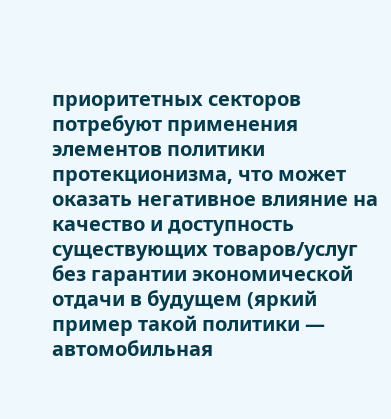приоритетных секторов потребуют применения элементов политики протекционизма, что может оказать негативное влияние на качество и доступность существующих товаров/услуг без гарантии экономической отдачи в будущем (яркий пример такой политики — автомобильная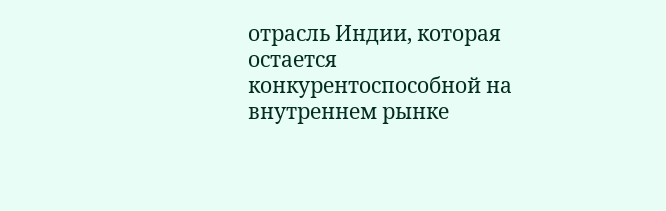отрасль Индии, которая остается конкурентоспособной на внутреннем рынке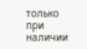только при наличии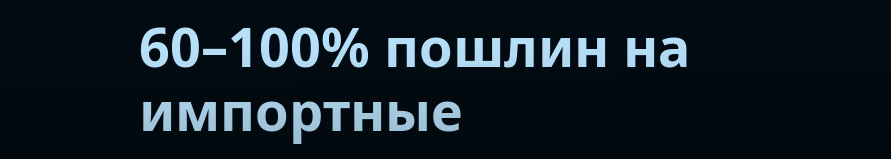60–100% пошлин на импортные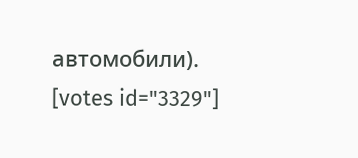автомобили).
[votes id="3329"]